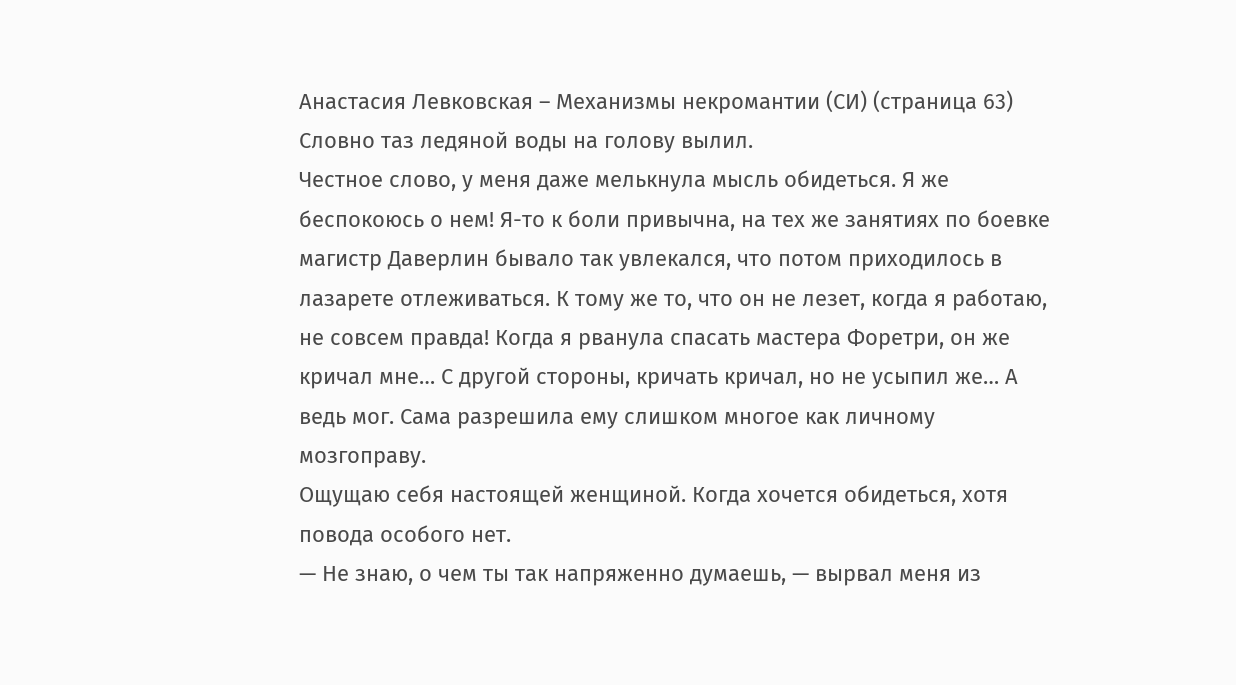Анастасия Левковская – Механизмы некромантии (СИ) (страница 63)
Словно таз ледяной воды на голову вылил.
Честное слово, у меня даже мелькнула мысль обидеться. Я же беспокоюсь о нем! Я-то к боли привычна, на тех же занятиях по боевке магистр Даверлин бывало так увлекался, что потом приходилось в лазарете отлеживаться. К тому же то, что он не лезет, когда я работаю, не совсем правда! Когда я рванула спасать мастера Форетри, он же кричал мне… С другой стороны, кричать кричал, но не усыпил же… А ведь мог. Сама разрешила ему слишком многое как личному мозгоправу.
Ощущаю себя настоящей женщиной. Когда хочется обидеться, хотя повода особого нет.
— Не знаю, о чем ты так напряженно думаешь, — вырвал меня из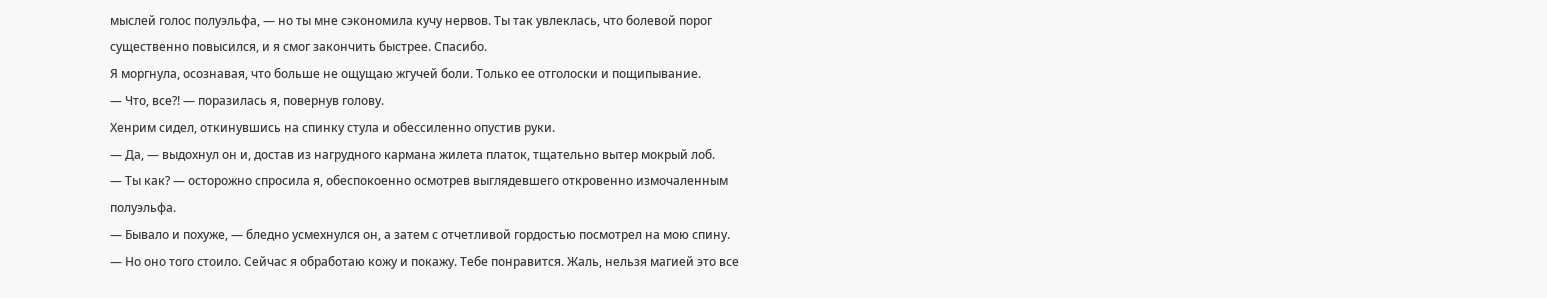мыслей голос полуэльфа, — но ты мне сэкономила кучу нервов. Ты так увлеклась, что болевой порог существенно повысился, и я смог закончить быстрее. Спасибо.
Я моргнула, осознавая, что больше не ощущаю жгучей боли. Только ее отголоски и пощипывание.
— Что, все?! — поразилась я, повернув голову.
Хенрим сидел, откинувшись на спинку стула и обессиленно опустив руки.
— Да, — выдохнул он и, достав из нагрудного кармана жилета платок, тщательно вытер мокрый лоб.
— Ты как? — осторожно спросила я, обеспокоенно осмотрев выглядевшего откровенно измочаленным полуэльфа.
— Бывало и похуже, — бледно усмехнулся он, а затем с отчетливой гордостью посмотрел на мою спину. — Но оно того стоило. Сейчас я обработаю кожу и покажу. Тебе понравится. Жаль, нельзя магией это все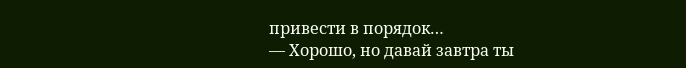привести в порядок…
— Хорошо, но давай завтра ты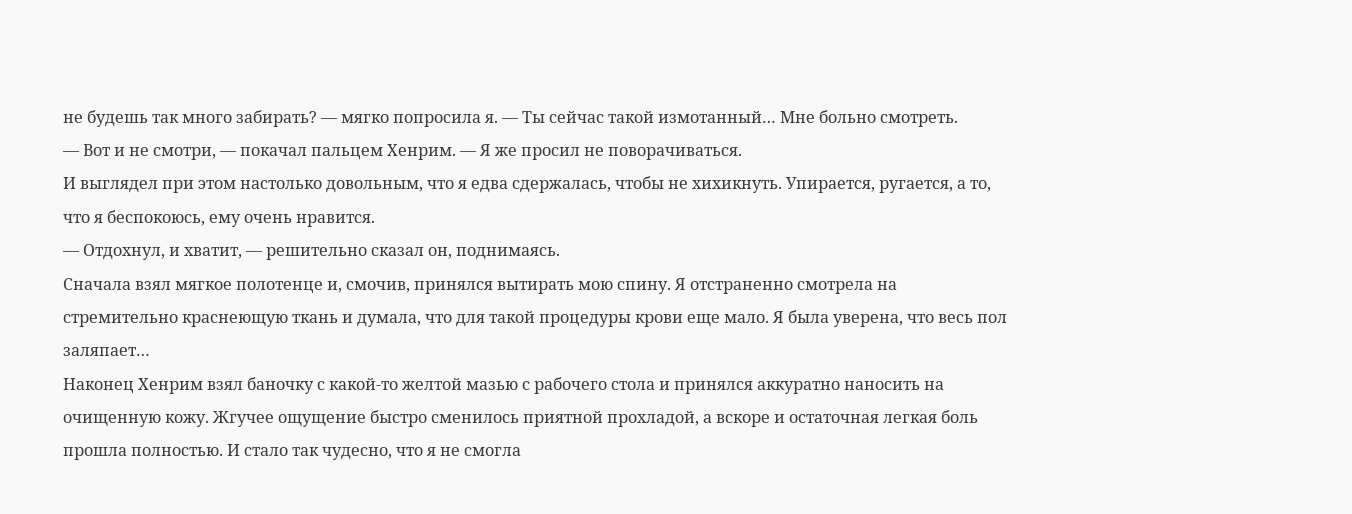не будешь так много забирать? — мягко попросила я. — Ты сейчас такой измотанный… Мне больно смотреть.
— Вот и не смотри, — покачал пальцем Хенрим. — Я же просил не поворачиваться.
И выглядел при этом настолько довольным, что я едва сдержалась, чтобы не хихикнуть. Упирается, ругается, а то, что я беспокоюсь, ему очень нравится.
— Отдохнул, и хватит, — решительно сказал он, поднимаясь.
Сначала взял мягкое полотенце и, смочив, принялся вытирать мою спину. Я отстраненно смотрела на стремительно краснеющую ткань и думала, что для такой процедуры крови еще мало. Я была уверена, что весь пол заляпает…
Наконец Хенрим взял баночку с какой-то желтой мазью с рабочего стола и принялся аккуратно наносить на очищенную кожу. Жгучее ощущение быстро сменилось приятной прохладой, а вскоре и остаточная легкая боль прошла полностью. И стало так чудесно, что я не смогла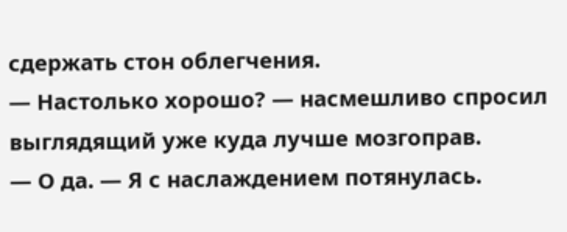сдержать стон облегчения.
— Настолько хорошо? — насмешливо спросил выглядящий уже куда лучше мозгоправ.
— О да. — Я с наслаждением потянулась.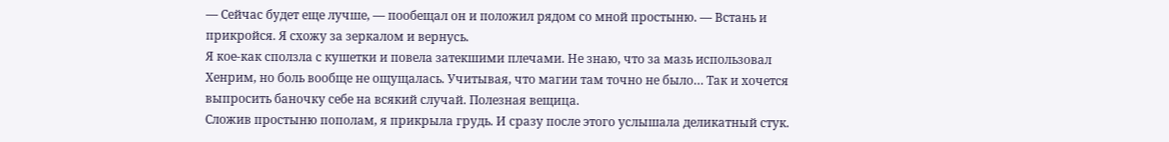— Сейчас будет еще лучше, — пообещал он и положил рядом со мной простыню. — Встань и прикройся. Я схожу за зеркалом и вернусь.
Я кое-как сползла с кушетки и повела затекшими плечами. Не знаю, что за мазь использовал Хенрим, но боль вообще не ощущалась. Учитывая, что магии там точно не было… Так и хочется выпросить баночку себе на всякий случай. Полезная вещица.
Сложив простыню пополам, я прикрыла грудь. И сразу после этого услышала деликатный стук.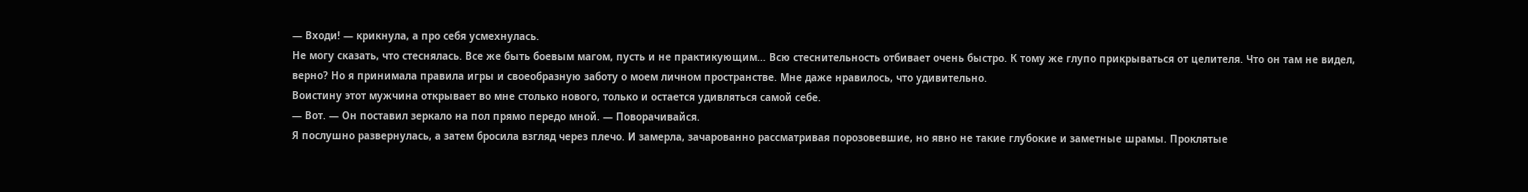— Входи! — крикнула, а про себя усмехнулась.
Не могу сказать, что стеснялась. Все же быть боевым магом, пусть и не практикующим… Всю стеснительность отбивает очень быстро. К тому же глупо прикрываться от целителя. Что он там не видел, верно? Но я принимала правила игры и своеобразную заботу о моем личном пространстве. Мне даже нравилось, что удивительно.
Воистину этот мужчина открывает во мне столько нового, только и остается удивляться самой себе.
— Вот. — Он поставил зеркало на пол прямо передо мной. — Поворачивайся.
Я послушно развернулась, а затем бросила взгляд через плечо. И замерла, зачарованно рассматривая порозовевшие, но явно не такие глубокие и заметные шрамы. Проклятые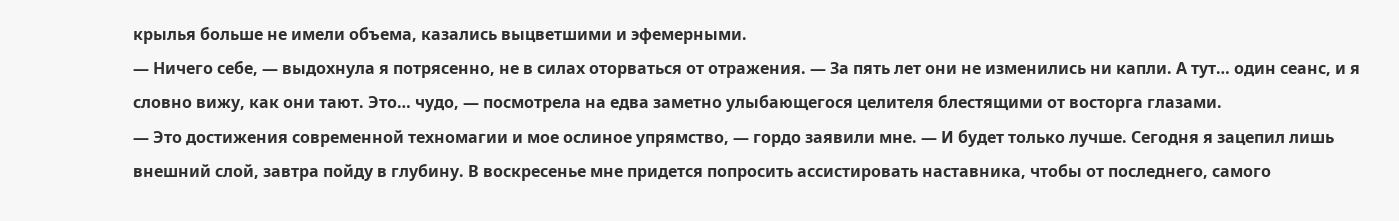крылья больше не имели объема, казались выцветшими и эфемерными.
— Ничего себе, — выдохнула я потрясенно, не в силах оторваться от отражения. — За пять лет они не изменились ни капли. А тут… один сеанс, и я словно вижу, как они тают. Это… чудо, — посмотрела на едва заметно улыбающегося целителя блестящими от восторга глазами.
— Это достижения современной техномагии и мое ослиное упрямство, — гордо заявили мне. — И будет только лучше. Сегодня я зацепил лишь внешний слой, завтра пойду в глубину. В воскресенье мне придется попросить ассистировать наставника, чтобы от последнего, самого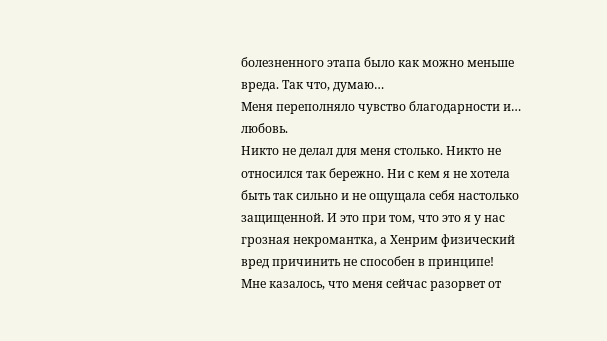болезненного этапа было как можно меньше вреда. Так что, думаю…
Меня переполняло чувство благодарности и… любовь.
Никто не делал для меня столько. Никто не относился так бережно. Ни с кем я не хотела быть так сильно и не ощущала себя настолько защищенной. И это при том, что это я у нас грозная некромантка, а Хенрим физический вред причинить не способен в принципе!
Мне казалось, что меня сейчас разорвет от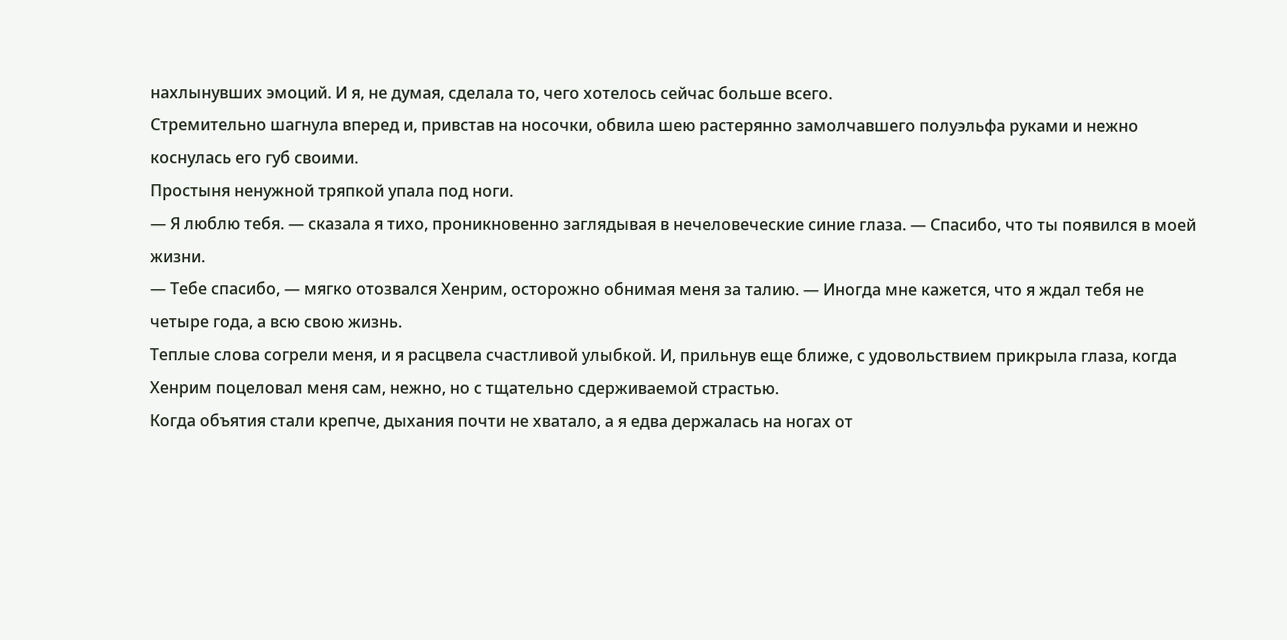нахлынувших эмоций. И я, не думая, сделала то, чего хотелось сейчас больше всего.
Стремительно шагнула вперед и, привстав на носочки, обвила шею растерянно замолчавшего полуэльфа руками и нежно коснулась его губ своими.
Простыня ненужной тряпкой упала под ноги.
— Я люблю тебя. — сказала я тихо, проникновенно заглядывая в нечеловеческие синие глаза. — Спасибо, что ты появился в моей жизни.
— Тебе спасибо, — мягко отозвался Хенрим, осторожно обнимая меня за талию. — Иногда мне кажется, что я ждал тебя не четыре года, а всю свою жизнь.
Теплые слова согрели меня, и я расцвела счастливой улыбкой. И, прильнув еще ближе, с удовольствием прикрыла глаза, когда Хенрим поцеловал меня сам, нежно, но с тщательно сдерживаемой страстью.
Когда объятия стали крепче, дыхания почти не хватало, а я едва держалась на ногах от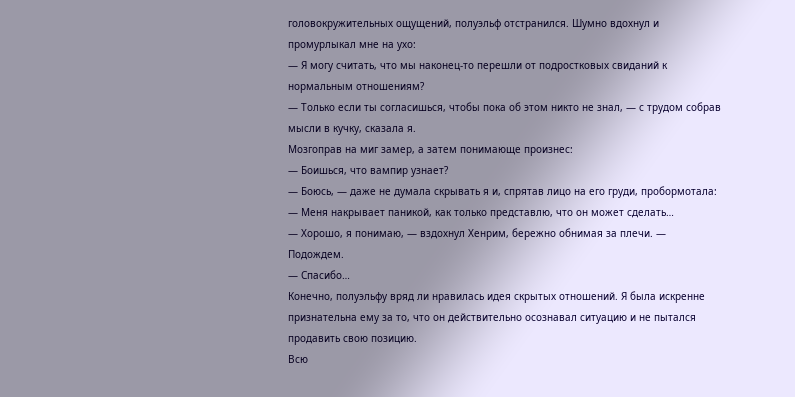головокружительных ощущений, полуэльф отстранился. Шумно вдохнул и промурлыкал мне на ухо:
— Я могу считать, что мы наконец-то перешли от подростковых свиданий к нормальным отношениям?
— Только если ты согласишься, чтобы пока об этом никто не знал, — с трудом собрав мысли в кучку, сказала я.
Мозгоправ на миг замер, а затем понимающе произнес:
— Боишься, что вампир узнает?
— Боюсь, — даже не думала скрывать я и, спрятав лицо на его груди, пробормотала: — Меня накрывает паникой, как только представлю, что он может сделать…
— Хорошо, я понимаю, — вздохнул Хенрим, бережно обнимая за плечи. — Подождем.
— Спасибо…
Конечно, полуэльфу вряд ли нравилась идея скрытых отношений. Я была искренне признательна ему за то, что он действительно осознавал ситуацию и не пытался продавить свою позицию.
Всю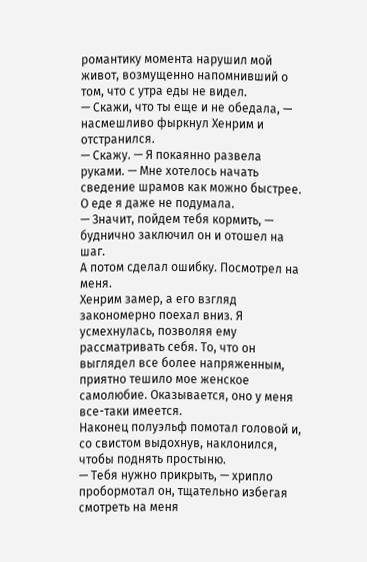романтику момента нарушил мой живот, возмущенно напомнивший о том, что с утра еды не видел.
— Скажи, что ты еще и не обедала, — насмешливо фыркнул Хенрим и отстранился.
— Скажу. — Я покаянно развела руками. — Мне хотелось начать сведение шрамов как можно быстрее. О еде я даже не подумала.
— Значит, пойдем тебя кормить, — буднично заключил он и отошел на шаг.
А потом сделал ошибку. Посмотрел на меня.
Хенрим замер, а его взгляд закономерно поехал вниз. Я усмехнулась, позволяя ему рассматривать себя. То, что он выглядел все более напряженным, приятно тешило мое женское самолюбие. Оказывается, оно у меня все-таки имеется.
Наконец полуэльф помотал головой и, со свистом выдохнув, наклонился, чтобы поднять простыню.
— Тебя нужно прикрыть, — хрипло пробормотал он, тщательно избегая смотреть на меня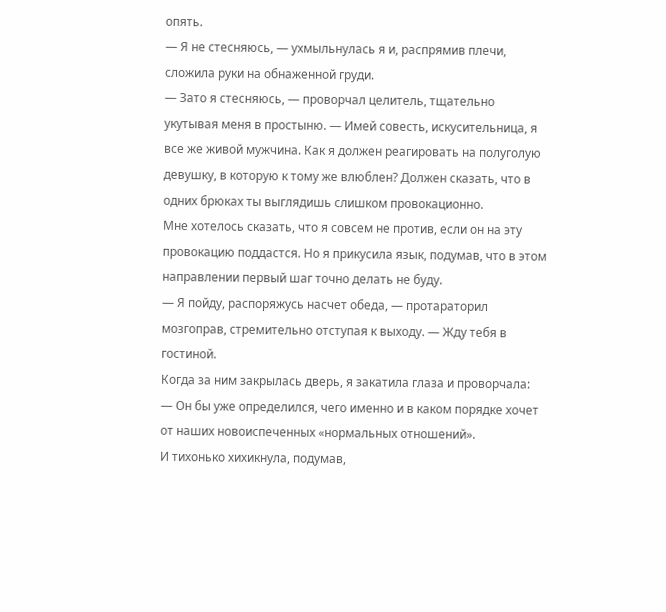опять.
— Я не стесняюсь, — ухмыльнулась я и, распрямив плечи, сложила руки на обнаженной груди.
— Зато я стесняюсь, — проворчал целитель, тщательно укутывая меня в простыню. — Имей совесть, искусительница, я все же живой мужчина. Как я должен реагировать на полуголую девушку, в которую к тому же влюблен? Должен сказать, что в одних брюках ты выглядишь слишком провокационно.
Мне хотелось сказать, что я совсем не против, если он на эту провокацию поддастся. Но я прикусила язык, подумав, что в этом направлении первый шаг точно делать не буду.
— Я пойду, распоряжусь насчет обеда, — протараторил мозгоправ, стремительно отступая к выходу. — Жду тебя в гостиной.
Когда за ним закрылась дверь, я закатила глаза и проворчала:
— Он бы уже определился, чего именно и в каком порядке хочет от наших новоиспеченных «нормальных отношений».
И тихонько хихикнула, подумав,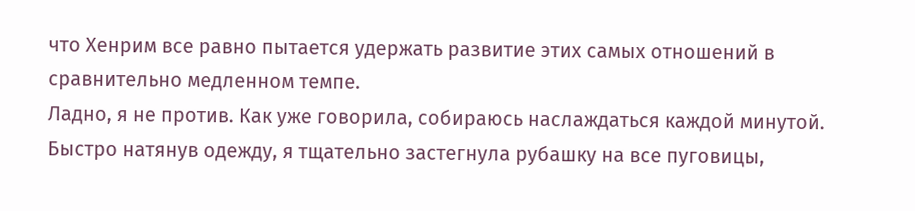что Хенрим все равно пытается удержать развитие этих самых отношений в сравнительно медленном темпе.
Ладно, я не против. Как уже говорила, собираюсь наслаждаться каждой минутой.
Быстро натянув одежду, я тщательно застегнула рубашку на все пуговицы,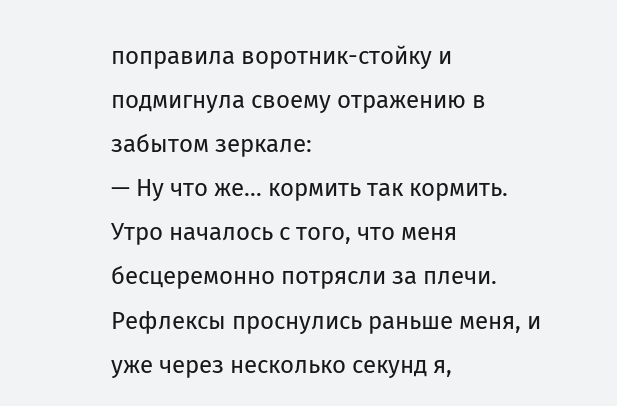поправила воротник-стойку и подмигнула своему отражению в забытом зеркале:
— Ну что же… кормить так кормить.
Утро началось с того, что меня бесцеремонно потрясли за плечи. Рефлексы проснулись раньше меня, и уже через несколько секунд я,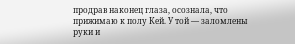продрав наконец глаза, осознала, что прижимаю к полу Кей. У той — заломлены руки и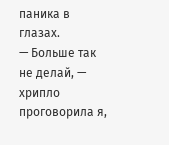паника в глазах.
— Больше так не делай, — хрипло проговорила я,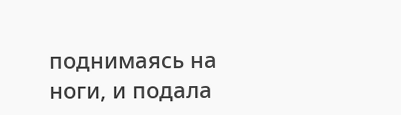поднимаясь на ноги, и подала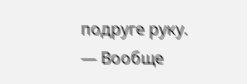подруге руку. — Вообще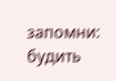запомни: будить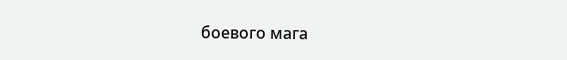боевого мага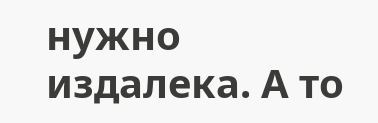нужно издалека. А то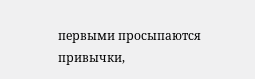первыми просыпаются привычки,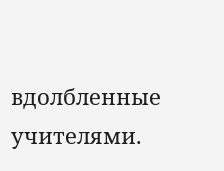вдолбленные учителями.